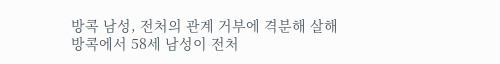방콕 남성, 전처의 관계 거부에 격분해 살해
방콕에서 58세 남성이 전처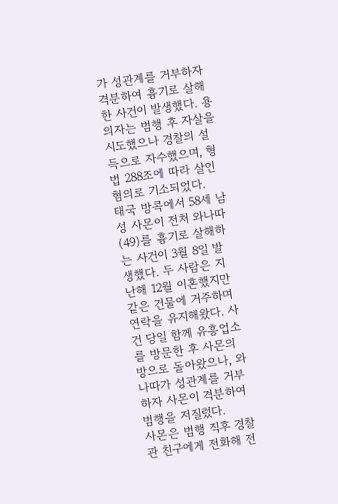가 성관계를 거부하자 격분하여 흉기로 살해한 사건이 발생했다. 용의자는 범행 후 자살을 시도했으나 경찰의 설득으로 자수했으며, 형법 288조에 따라 살인 혐의로 기소되었다.
태국 방콕에서 58세 남성 사몬이 전처 와나따(49)를 흉기로 살해하는 사건이 3월 8일 발생했다. 두 사람은 지난해 12월 이혼했지만 같은 건물에 거주하며 연락을 유지해왔다. 사건 당일 함께 유흥업소를 방문한 후 사몬의 방으로 돌아왔으나, 와나따가 성관계를 거부하자 사몬이 격분하여 범행을 저질렀다.
사몬은 범행 직후 경찰관 친구에게 전화해 전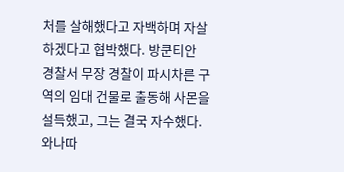처를 살해했다고 자백하며 자살하겠다고 협박했다. 방쿤티안 경찰서 무장 경찰이 파시차른 구역의 임대 건물로 출동해 사몬을 설득했고, 그는 결국 자수했다. 와나따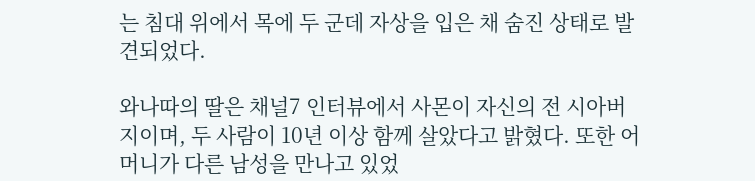는 침대 위에서 목에 두 군데 자상을 입은 채 숨진 상태로 발견되었다.

와나따의 딸은 채널7 인터뷰에서 사몬이 자신의 전 시아버지이며, 두 사람이 10년 이상 함께 살았다고 밝혔다. 또한 어머니가 다른 남성을 만나고 있었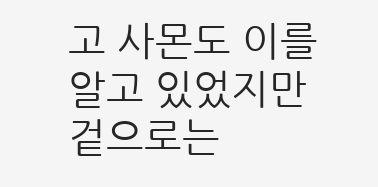고 사몬도 이를 알고 있었지만 겉으로는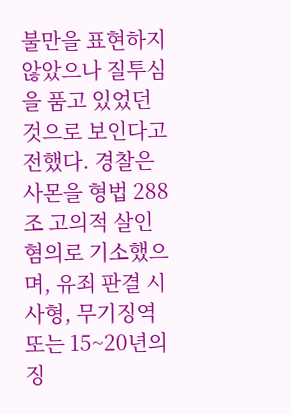불만을 표현하지 않았으나 질투심을 품고 있었던 것으로 보인다고 전했다. 경찰은 사몬을 형법 288조 고의적 살인 혐의로 기소했으며, 유죄 판결 시 사형, 무기징역 또는 15~20년의 징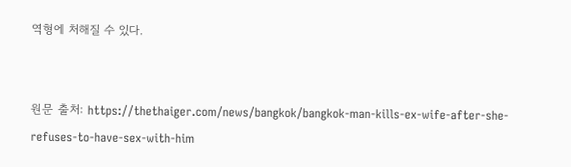역형에 처해질 수 있다.


원문 출처: https://thethaiger.com/news/bangkok/bangkok-man-kills-ex-wife-after-she-refuses-to-have-sex-with-him